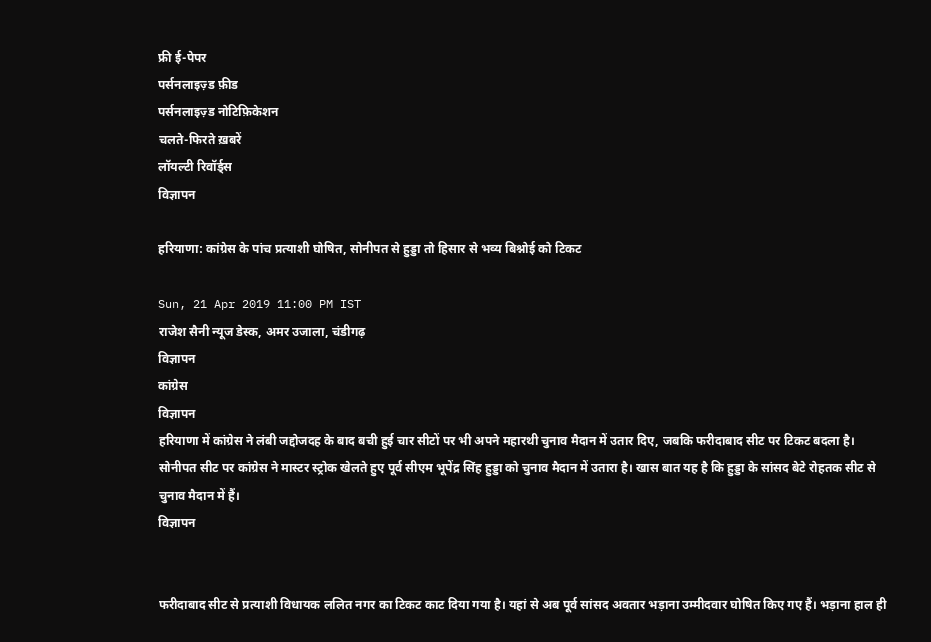फ्री ई-पेपर
पर्सनलाइज़्ड फ़ीड
पर्सनलाइज़्ड नोटिफ़िकेशन
चलते-फिरते ख़बरें
लॉयल्टी रिवॉर्ड्स
विज्ञापन

हरियाणा: कांग्रेस के पांच प्रत्याशी घोषित, सोनीपत से हुड्डा तो हिसार से भव्य बिश्नोई को टिकट

Sun, 21 Apr 2019 11:00 PM IST
राजेश सैनी न्यूज डेस्क, अमर उजाला, चंडीगढ़
विज्ञापन
कांग्रेस
विज्ञापन
हरियाणा में कांग्रेस ने लंबी जद्दोजदह के बाद बची हुई चार सीटों पर भी अपने महारथी चुनाव मैदान में उतार दिए, जबकि फरीदाबाद सीट पर टिकट बदला है। सोनीपत सीट पर कांग्रेस ने मास्टर स्ट्रोक खेलते हुए पूर्व सीएम भूपेंद्र सिंह हुड्डा को चुनाव मैदान में उतारा है। खास बात यह है कि हुड्डा के सांसद बेटे रोहतक सीट से चुनाव मैदान में हैं।
विज्ञापन


फरीदाबाद सीट से प्रत्याशी विधायक ललित नगर का टिकट काट दिया गया है। यहां से अब पूर्व सांसद अवतार भड़ाना उम्मीदवार घोषित किए गए हैं। भड़ाना हाल ही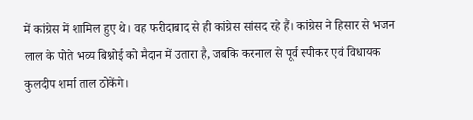में कांग्रेस में शामिल हुए थे। वह फरीदाबाद से ही कांग्रेस सांसद रहे हैं। कांग्रेस ने हिसार से भजन लाल के पोते भव्य बिश्नोई को मैदान में उतारा है, जबकि करनाल से पूर्व स्पीकर एवं विधायक कुलदीप शर्मा ताल ठोकेंगे।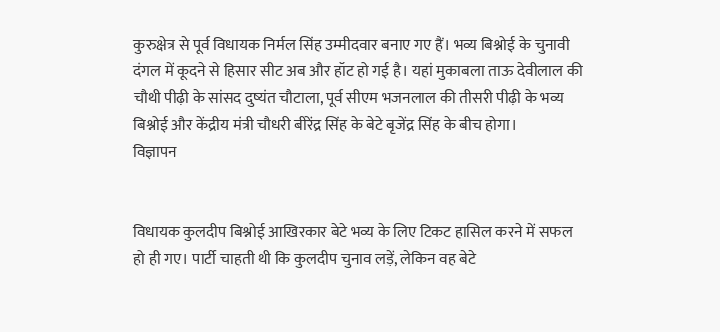कुरुक्षेत्र से पूर्व विधायक निर्मल सिंह उम्मीदवार बनाए गए हैं। भव्य बिश्नोई के चुनावी दंगल में कूदने से हिसार सीट अब और हॉट हो गई है। यहां मुकाबला ताऊ देवीलाल की चौथी पीढ़ी के सांसद दुष्यंत चौटाला, पूर्व सीएम भजनलाल की तीसरी पीढ़ी के भव्य बिश्नोई और केंद्रीय मंत्री चौधरी बीरेंद्र सिंह के बेटे बृजेंद्र सिंह के बीच होगा।
विज्ञापन


विधायक कुलदीप बिश्नोई आखिरकार बेटे भव्य के लिए टिकट हासिल करने में सफल हो ही गए। पार्टी चाहती थी कि कुलदीप चुनाव लड़ें, लेकिन वह बेटे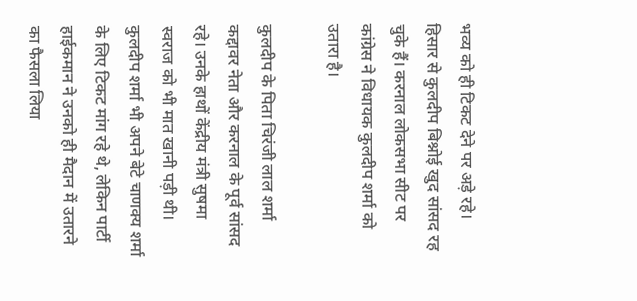भव्य को ही टिकट देने पर अड़े रहे। हिसार से कुलदीप बिश्नोई खुद सांसद रह चुके हैं। करनाल लोकसभा सीट पर कांग्रेस ने विधायक कुलदीप शर्मा को उतारा है।

कुलदीप के पिता चिरंजी लाल शर्मा कद्दावर नेता और करनाल के पूर्व सांसद रहे। उनके हाथों केंद्रीय मंत्री सुषमा स्वराज को भी मात खानी पड़ी थी। कुलदीप शर्मा भी अपने बेटे चाणक्य शर्मा के लिए टिकट मांग रहे थे, लेकिन पार्टी हाईकमान ने उनको ही मैदान में उतारने का फैसला लिया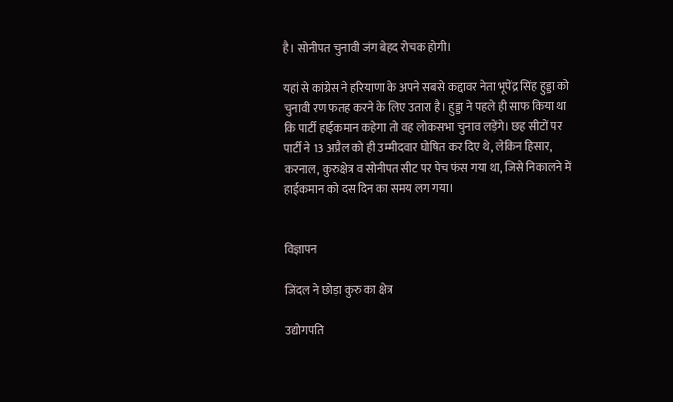है। सोनीपत चुनावी जंग बेहद रोचक होगी।

यहां से कांग्रेस ने हरियाणा के अपने सबसे कद्दावर नेता भूपेंद्र सिंह हुड्डा को चुनावी रण फतह करने के लिए उतारा है। हुड्डा ने पहले ही साफ किया था कि पार्टी हाईकमान कहेगा तो वह लोकसभा चुनाव लड़ेंगे। छह सीटों पर पार्टी ने 13 अप्रैल को ही उम्मीदवार घोषित कर दिए थे, लेकिन हिसार, करनाल, कुरुक्षेत्र व सोनीपत सीट पर पेच फंस गया था, जिसे निकालने में हाईकमान को दस दिन का समय लग गया।


विज्ञापन

जिंदल ने छोड़ा कुरु का क्षेत्र

उद्योगपति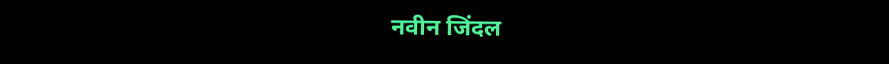नवीन जिंदल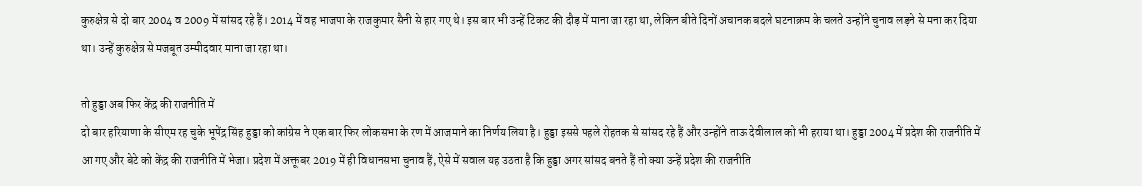कुरुक्षेत्र से दो बार 2004 व 2009 में सांसद रहे हैं। 2014 में वह भाजपा के राजकुमार सैनी से हार गए थे। इस बार भी उन्हें टिकट की दौड़ में माना जा रहा था, लेकिन बीते दिनों अचानक बदले घटनाक्रम के चलते उन्होंने चुनाव लड़ने से मना कर दिया था। उन्हें कुरुक्षेत्र से मजबूत उम्मीदवार माना जा रहा था।

तो हुड्डा अब फिर केंद्र की राजनीति में
दो बार हरियाणा के सीएम रह चुके भूपेंद्र सिंह हुड्डा को कांग्रेस ने एक बार फिर लोकसभा के रण में आजमाने का निर्णय लिया है। हुड्डा इससे पहले रोहतक से सांसद रहे हैं और उन्होंने ताऊ देवीलाल को भी हराया था। हुड्डा 2004 में प्रदेश की राजनीति में आ गए और बेटे को केंद्र की राजनीति में भेजा। प्रदेश में अक्तूबर 2019 में ही विधानसभा चुनाव हैं, ऐसे में सवाल यह उठता है कि हुड्डा अगर सांसद बनते हैं तो क्या उन्हें प्रदेश की राजनीति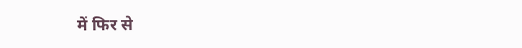में फिर से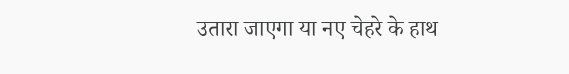उतारा जाएगा या नए चेहरे के हाथ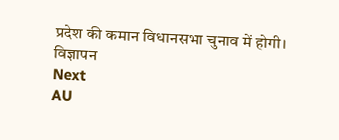प्रदेश की कमान विधानसभा चुनाव में होगी।
विज्ञापन
Next
AU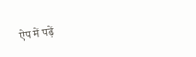ऐप में पढ़ें